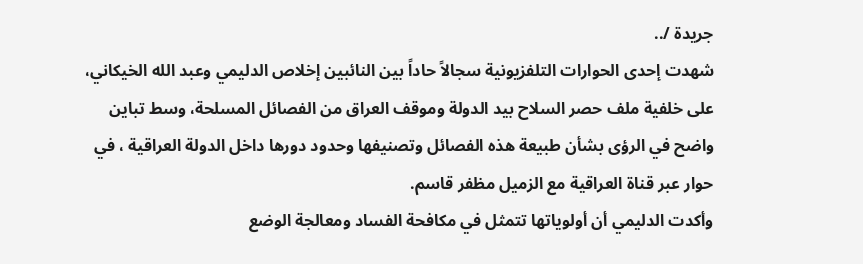جريدة /..
شهدت إحدى الحوارات التلفزيونية سجالاً حاداً بين النائبين إخلاص الدليمي وعبد الله الخيكاني، على خلفية ملف حصر السلاح بيد الدولة وموقف العراق من الفصائل المسلحة، وسط تباين واضح في الرؤى بشأن طبيعة هذه الفصائل وتصنيفها وحدود دورها داخل الدولة العراقية ، في حوار عبر قناة العراقية مع الزميل مظفر قاسم.
وأكدت الدليمي أن أولوياتها تتمثل في مكافحة الفساد ومعالجة الوضع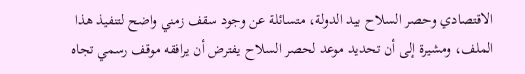الاقتصادي وحصر السلاح بيد الدولة، متسائلة عن وجود سقف زمني واضح لتنفيذ هذا الملف، ومشيرة إلى أن تحديد موعد لحصر السلاح يفترض أن يرافقه موقف رسمي تجاه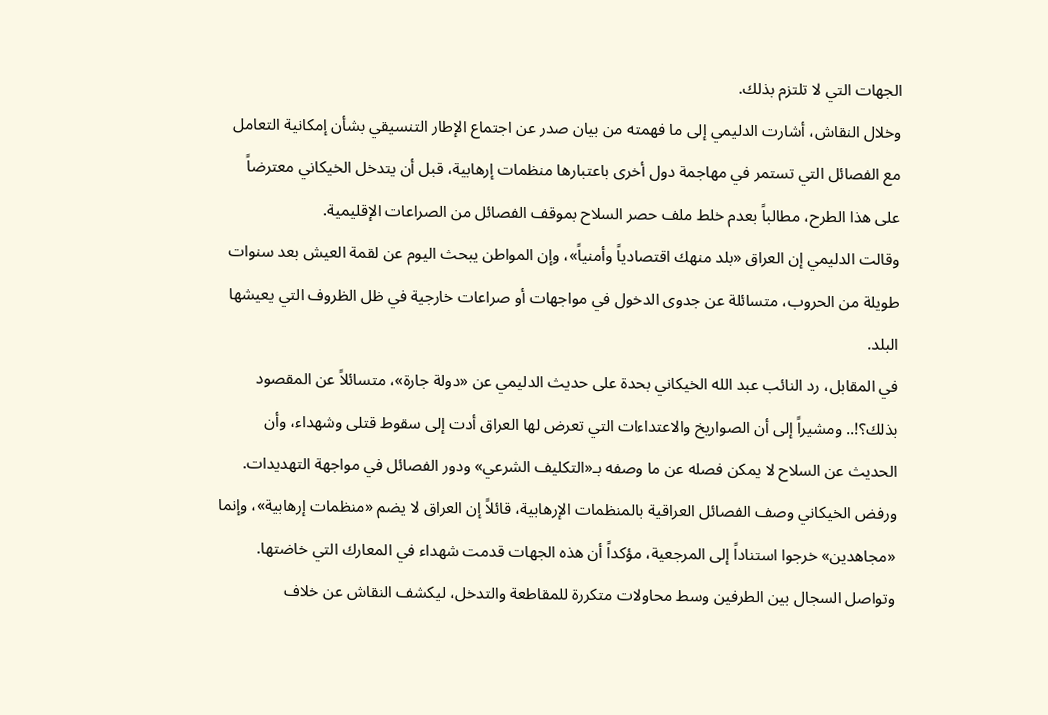الجهات التي لا تلتزم بذلك.
وخلال النقاش، أشارت الدليمي إلى ما فهمته من بيان صدر عن اجتماع الإطار التنسيقي بشأن إمكانية التعامل مع الفصائل التي تستمر في مهاجمة دول أخرى باعتبارها منظمات إرهابية، قبل أن يتدخل الخيكاني معترضاً على هذا الطرح، مطالباً بعدم خلط ملف حصر السلاح بموقف الفصائل من الصراعات الإقليمية.
وقالت الدليمي إن العراق «بلد منهك اقتصادياً وأمنياً»، وإن المواطن يبحث اليوم عن لقمة العيش بعد سنوات طويلة من الحروب، متسائلة عن جدوى الدخول في مواجهات أو صراعات خارجية في ظل الظروف التي يعيشها البلد.
في المقابل، رد النائب عبد الله الخيكاني بحدة على حديث الدليمي عن «دولة جارة»، متسائلاً عن المقصود بذلك؟!.. ومشيراً إلى أن الصواريخ والاعتداءات التي تعرض لها العراق أدت إلى سقوط قتلى وشهداء، وأن الحديث عن السلاح لا يمكن فصله عن ما وصفه بـ«التكليف الشرعي» ودور الفصائل في مواجهة التهديدات.
ورفض الخيكاني وصف الفصائل العراقية بالمنظمات الإرهابية، قائلاً إن العراق لا يضم «منظمات إرهابية»، وإنما «مجاهدين» خرجوا استناداً إلى المرجعية، مؤكداً أن هذه الجهات قدمت شهداء في المعارك التي خاضتها.
وتواصل السجال بين الطرفين وسط محاولات متكررة للمقاطعة والتدخل، ليكشف النقاش عن خلاف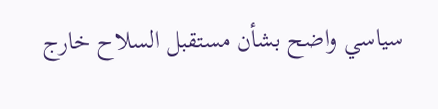سياسي واضح بشأن مستقبل السلاح خارج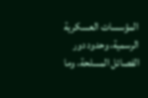المؤسسات العسكرية الرسمية، وحدود دور الفصائل المسلحة، وما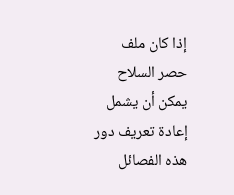إذا كان ملف حصر السلاح يمكن أن يشمل إعادة تعريف دور هذه الفصائل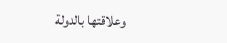وعلاقتها بالدولة